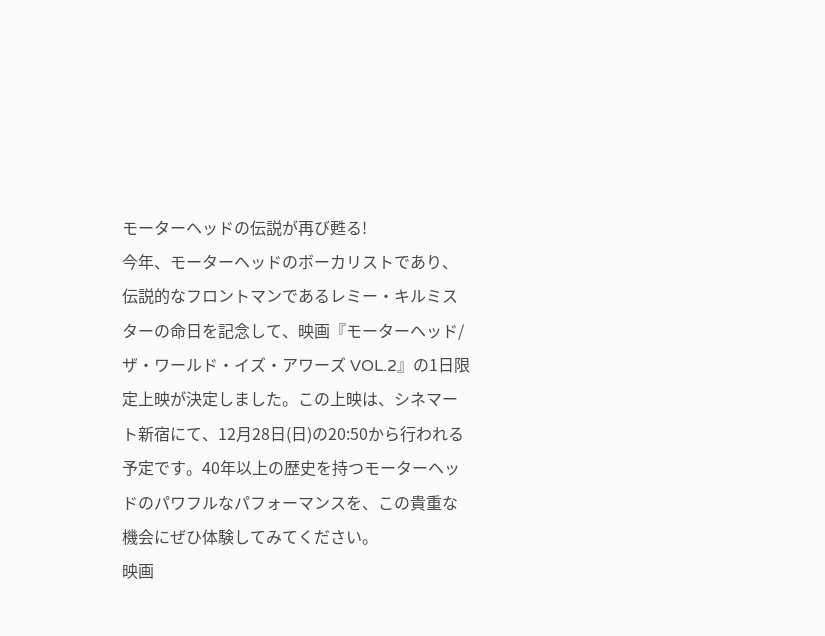モーターヘッドの伝説が再び甦る!
今年、モーターヘッドのボーカリストであり、伝説的なフロントマンであるレミー・キルミスターの命日を記念して、映画『モーターヘッド/ザ・ワールド・イズ・アワーズ VOL.2』の1日限定上映が決定しました。この上映は、シネマート新宿にて、12月28日(日)の20:50から行われる予定です。40年以上の歴史を持つモーターヘッドのパワフルなパフォーマンスを、この貴重な機会にぜひ体験してみてください。
映画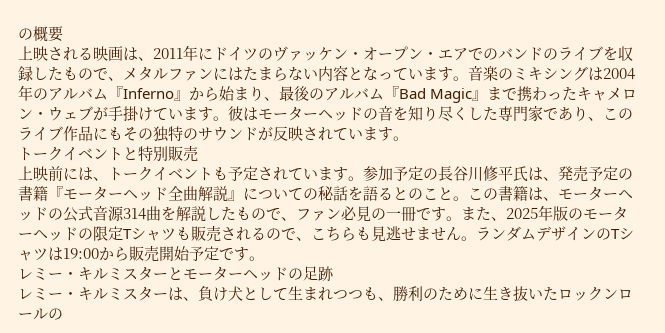の概要
上映される映画は、2011年にドイツのヴァッケン・オープン・エアでのバンドのライブを収録したもので、メタルファンにはたまらない内容となっています。音楽のミキシングは2004年のアルバム『Inferno』から始まり、最後のアルバム『Bad Magic』まで携わったキャメロン・ウェブが手掛けています。彼はモーターヘッドの音を知り尽くした専門家であり、このライブ作品にもその独特のサウンドが反映されています。
トークイベントと特別販売
上映前には、トークイベントも予定されています。参加予定の長谷川修平氏は、発売予定の書籍『モーターヘッド全曲解説』についての秘話を語るとのこと。この書籍は、モーターヘッドの公式音源314曲を解説したもので、ファン必見の一冊です。また、2025年版のモーターヘッドの限定Tシャツも販売されるので、こちらも見逃せません。ランダムデザインのTシャツは19:00から販売開始予定です。
レミー・キルミスターとモーターヘッドの足跡
レミー・キルミスターは、負け犬として生まれつつも、勝利のために生き抜いたロックンロールの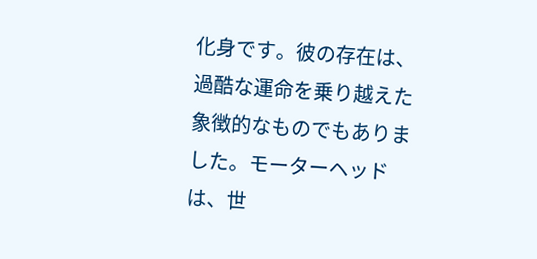化身です。彼の存在は、過酷な運命を乗り越えた象徴的なものでもありました。モーターヘッドは、世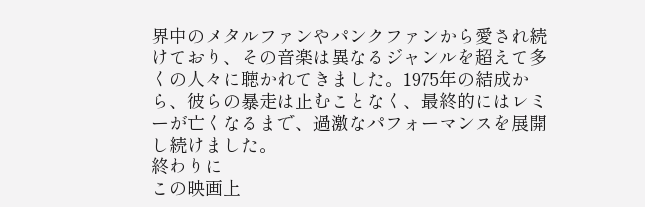界中のメタルファンやパンクファンから愛され続けており、その音楽は異なるジャンルを超えて多くの人々に聴かれてきました。1975年の結成から、彼らの暴走は止むことなく、最終的にはレミーが亡くなるまで、過激なパフォーマンスを展開し続けました。
終わりに
この映画上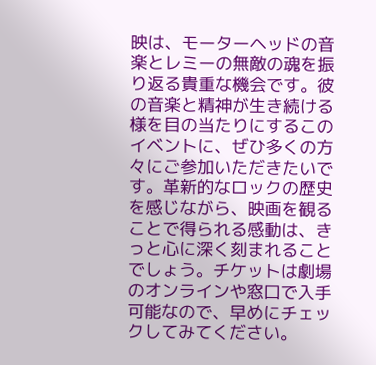映は、モーターヘッドの音楽とレミーの無敵の魂を振り返る貴重な機会です。彼の音楽と精神が生き続ける様を目の当たりにするこのイベントに、ぜひ多くの方々にご参加いただきたいです。革新的なロックの歴史を感じながら、映画を観ることで得られる感動は、きっと心に深く刻まれることでしょう。チケットは劇場のオンラインや窓口で入手可能なので、早めにチェックしてみてください。